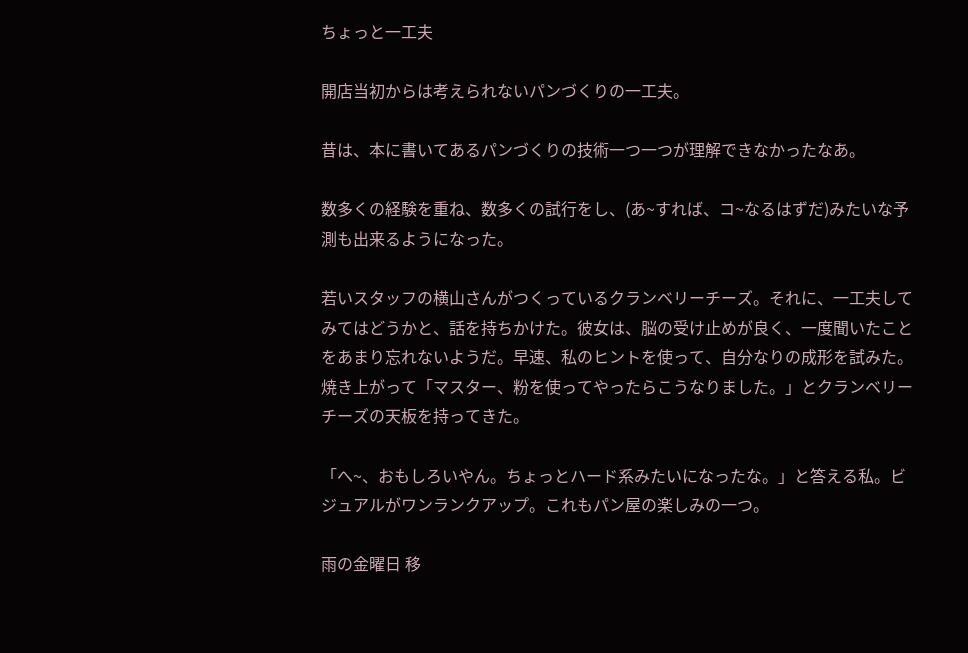ちょっと一工夫

開店当初からは考えられないパンづくりの一工夫。

昔は、本に書いてあるパンづくりの技術一つ一つが理解できなかったなあ。

数多くの経験を重ね、数多くの試行をし、(あ~すれば、コ~なるはずだ)みたいな予測も出来るようになった。

若いスタッフの横山さんがつくっているクランベリーチーズ。それに、一工夫してみてはどうかと、話を持ちかけた。彼女は、脳の受け止めが良く、一度聞いたことをあまり忘れないようだ。早速、私のヒントを使って、自分なりの成形を試みた。焼き上がって「マスター、粉を使ってやったらこうなりました。」とクランベリーチーズの天板を持ってきた。

「へ~、おもしろいやん。ちょっとハード系みたいになったな。」と答える私。ビジュアルがワンランクアップ。これもパン屋の楽しみの一つ。

雨の金曜日 移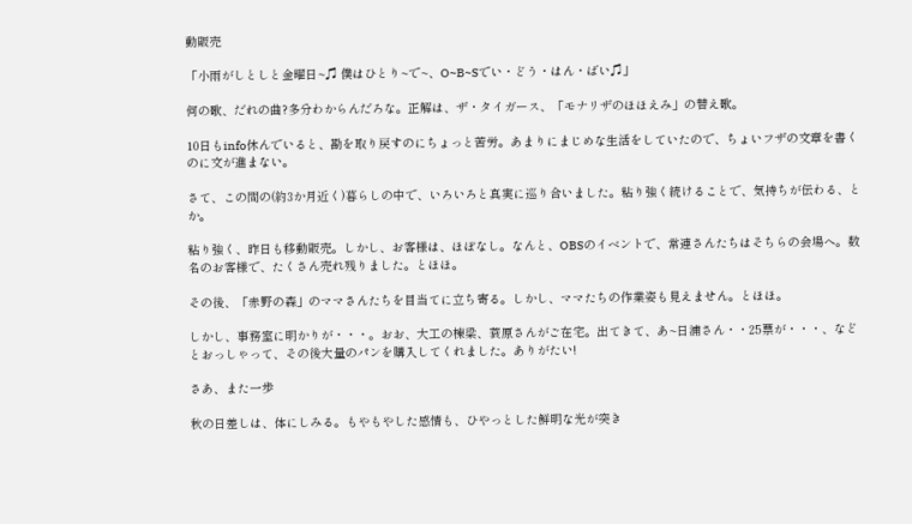動販売

「小雨がしとしと金曜日~♫ 僕はひとり~で~、O~B~Sでい・どう・はん・ばい♫」

何の歌、だれの曲?多分わからんだろな。正解は、ザ・タイガース、「モナリザのほほえみ」の替え歌。

10日もinfo休んでいると、勘を取り戻すのにちょっと苦労。あまりにまじめな生活をしていたので、ちょいフザの文章を書くのに文が進まない。

さて、この間の(約3か月近く)暮らしの中で、いろいろと真実に巡り合いました。粘り強く続けることで、気持ちが伝わる、とか。

粘り強く、昨日も移動販売。しかし、お客様は、ほぼなし。なんと、OBSのイベントで、常連さんたちはそちらの会場へ。数名のお客様で、たくさん売れ残りました。とほほ。

その後、「赤野の森」のママさんたちを目当てに立ち寄る。しかし、ママたちの作業姿も見えません。とほほ。

しかし、事務室に明かりが・・・。おお、大工の棟梁、蓑原さんがご在宅。出てきて、あ~日浦さん・・25票が・・・、などとおっしゃって、その後大量のパンを購入してくれました。ありがたい!

さあ、また一歩

秋の日差しは、体にしみる。もやもやした感情も、ひやっとした鮮明な光が突き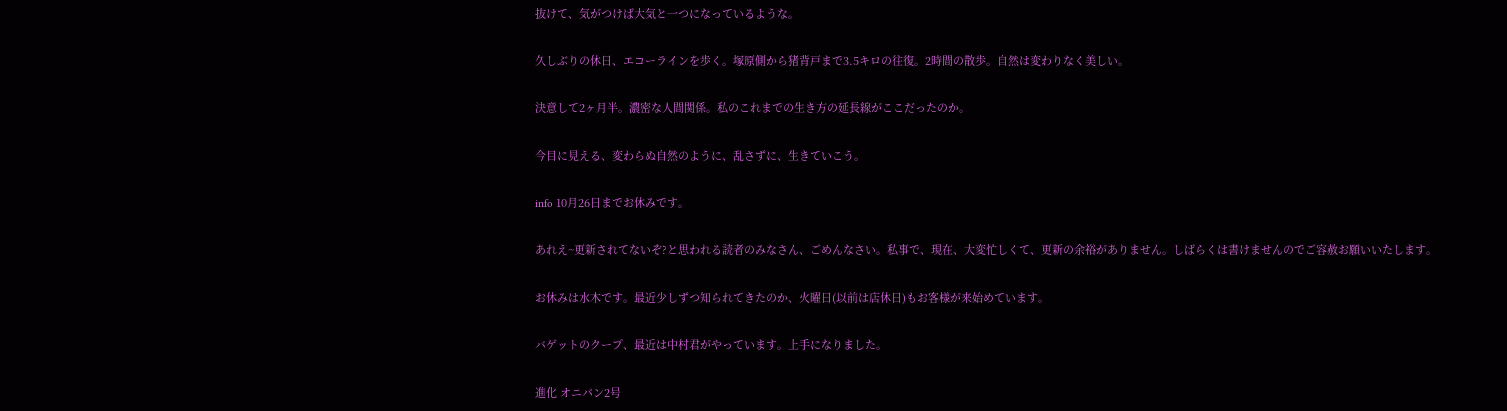抜けて、気がつけば大気と一つになっているような。

久しぶりの休日、エコーラインを歩く。塚原側から猪背戸まで3.5キロの往復。2時間の散歩。自然は変わりなく美しい。

決意して2ヶ月半。濃密な人間関係。私のこれまでの生き方の延長線がここだったのか。

今目に見える、変わらぬ自然のように、乱さずに、生きていこう。

info 10月26日までお休みです。

あれえ~更新されてないぞ?と思われる読者のみなさん、ごめんなさい。私事で、現在、大変忙しくて、更新の余裕がありません。しばらくは書けませんのでご容赦お願いいたします。

お休みは水木です。最近少しずつ知られてきたのか、火曜日(以前は店休日)もお客様が来始めています。

バゲットのクープ、最近は中村君がやっています。上手になりました。

進化 オニパン2号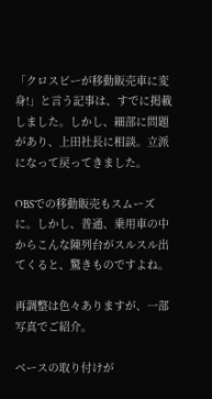「クロスビーが移動販売車に変身!」と言う記事は、すでに掲載しました。しかし、細部に問題があり、上田社長に相談。立派になって戻ってきました。

OBSでの移動販売もスムーズに。しかし、普通、乗用車の中からこんな陳列台がスルスル出てくると、驚きものですよね。

再調整は色々ありますが、一部写真でご紹介。

ベースの取り付けが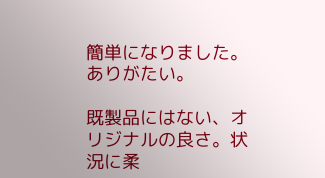簡単になりました。ありがたい。

既製品にはない、オリジナルの良さ。状況に柔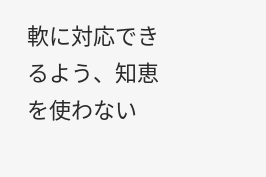軟に対応できるよう、知恵を使わない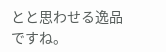とと思わせる逸品ですね。